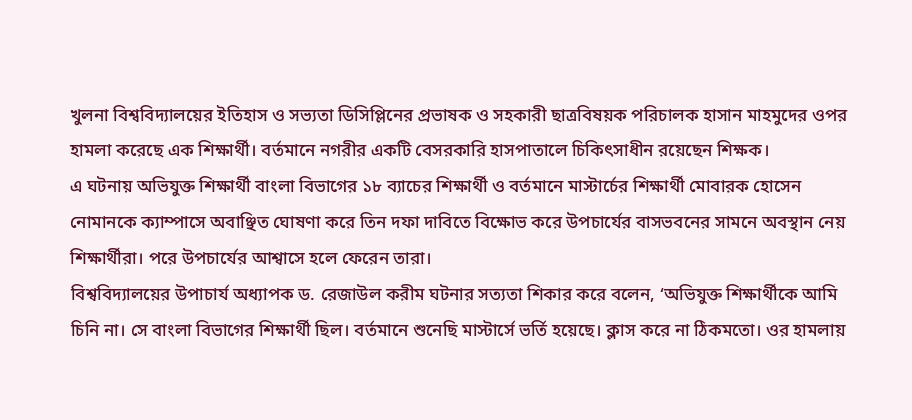খুলনা বিশ্ববিদ্যালয়ের ইতিহাস ও সভ্যতা ডিসিপ্লিনের প্রভাষক ও সহকারী ছাত্রবিষয়ক পরিচালক হাসান মাহমুদের ওপর হামলা করেছে এক শিক্ষার্থী। বর্তমানে নগরীর একটি বেসরকারি হাসপাতালে চিকিৎসাধীন রয়েছেন শিক্ষক।
এ ঘটনায় অভিযুক্ত শিক্ষার্থী বাংলা বিভাগের ১৮ ব্যাচের শিক্ষার্থী ও বর্তমানে মাস্টার্চের শিক্ষার্থী মোবারক হোসেন নোমানকে ক্যাম্পাসে অবাঞ্ছিত ঘোষণা করে তিন দফা দাবিতে বিক্ষোভ করে উপচার্যের বাসভবনের সামনে অবস্থান নেয় শিক্ষার্থীরা। পরে উপচার্যের আশ্বাসে হলে ফেরেন তারা।
বিশ্ববিদ্যালয়ের উপাচার্য অধ্যাপক ড. রেজাউল করীম ঘটনার সত্যতা শিকার করে বলেন, ‘অভিযুক্ত শিক্ষার্থীকে আমি চিনি না। সে বাংলা বিভাগের শিক্ষার্থী ছিল। বর্তমানে শুনেছি মাস্টার্সে ভর্তি হয়েছে। ক্লাস করে না ঠিকমতো। ওর হামলায়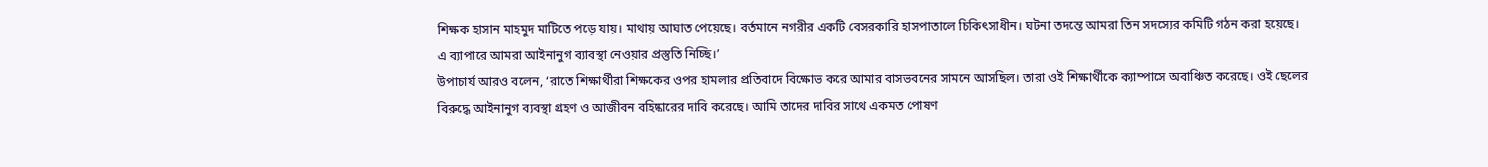শিক্ষক হাসান মাহমুদ মাটিতে পড়ে যায়। মাথায় আঘাত পেয়েছে। বর্তমানে নগরীর একটি বেসরকারি হাসপাতালে চিকিৎসাধীন। ঘটনা তদন্তে আমরা তিন সদস্যের কমিটি গঠন করা হয়েছে। এ ব্যাপারে আমরা আইনানুগ ব্যাবস্থা নেওয়ার প্রস্তুতি নিচ্ছি।’
উপাচার্য আরও বলেন, ‘রাতে শিক্ষার্থীরা শিক্ষকের ওপর হামলার প্রতিবাদে বিক্ষোভ করে আমার বাসভবনের সামনে আসছিল। তারা ওই শিক্ষার্থীকে ক্যাম্পাসে অবাঞ্চিত করেছে। ওই ছেলের বিরুদ্ধে আইনানুগ ব্যবস্থা গ্রহণ ও আজীবন বহিষ্কারের দাবি করেছে। আমি তাদের দাবির সাথে একমত পোষণ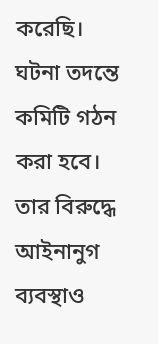করেছি। ঘটনা তদন্তে কমিটি গঠন করা হবে। তার বিরুদ্ধে আইনানুগ ব্যবস্থাও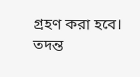গ্রহণ করা হবে। তদন্ত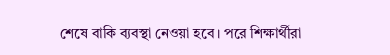শেষে বাকি ব্যবস্থা নেওয়া হবে। পরে শিক্ষার্থীরা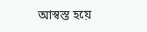আস্বস্ত হয়ে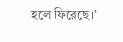হলে ফিরেছে।’